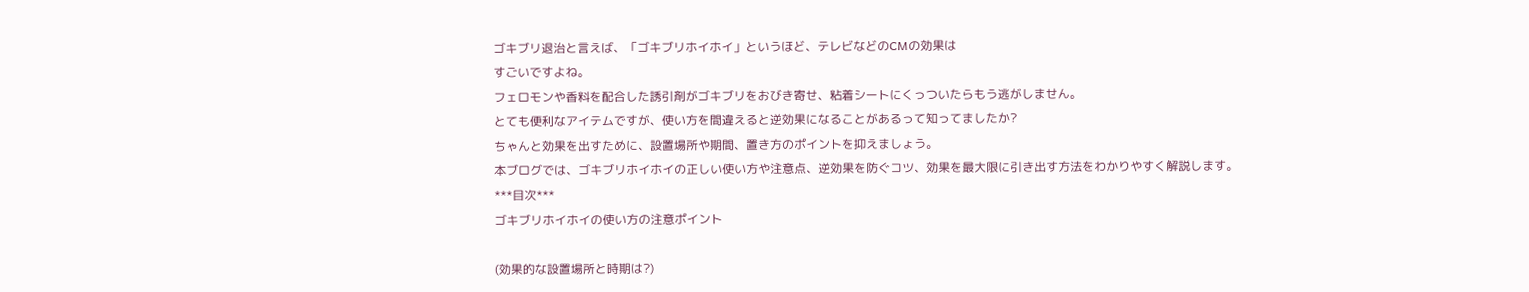ゴキブリ退治と言えば、「ゴキブリホイホイ」というほど、テレビなどのCMの効果は
すごいですよね。
フェロモンや香料を配合した誘引剤がゴキブリをおびき寄せ、粘着シートにくっついたらもう逃がしません。
とても便利なアイテムですが、使い方を間違えると逆効果になることがあるって知ってましたか?
ちゃんと効果を出すために、設置場所や期間、置き方のポイントを抑えましょう。
本ブログでは、ゴキブリホイホイの正しい使い方や注意点、逆効果を防ぐコツ、効果を最大限に引き出す方法をわかりやすく解説します。
***目次***
ゴキブリホイホイの使い方の注意ポイント

(効果的な設置場所と時期は?)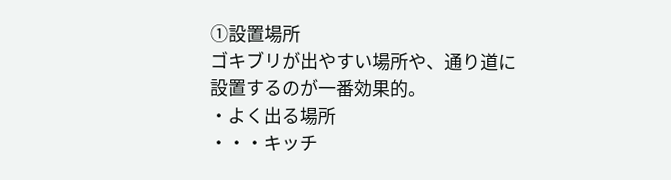①設置場所
ゴキブリが出やすい場所や、通り道に設置するのが一番効果的。
・よく出る場所
・・・キッチ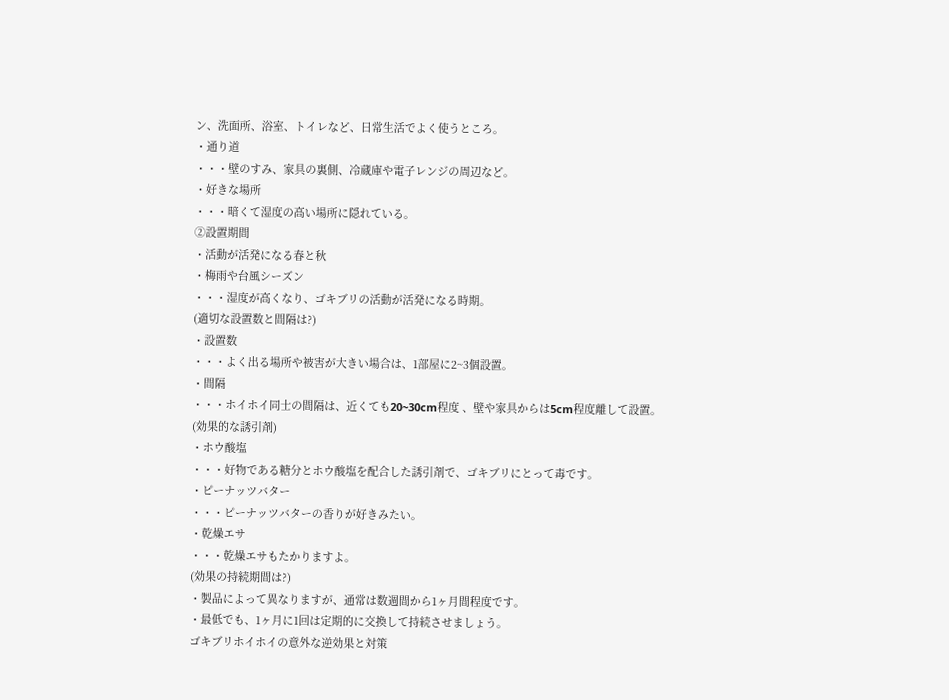ン、洗面所、浴室、トイレなど、日常生活でよく使うところ。
・通り道
・・・壁のすみ、家具の裏側、冷蔵庫や電子レンジの周辺など。
・好きな場所
・・・暗くて湿度の高い場所に隠れている。
②設置期間
・活動が活発になる春と秋
・梅雨や台風シーズン
・・・湿度が高くなり、ゴキブリの活動が活発になる時期。
(適切な設置数と間隔は?)
・設置数
・・・よく出る場所や被害が大きい場合は、1部屋に2~3個設置。
・間隔
・・・ホイホイ同士の間隔は、近くても20~30cm程度 、壁や家具からは5cm程度離して設置。
(効果的な誘引剤)
・ホウ酸塩
・・・好物である糖分とホウ酸塩を配合した誘引剤で、ゴキブリにとって毒です。
・ピーナッツバター
・・・ピーナッツバターの香りが好きみたい。
・乾燥エサ
・・・乾燥エサもたかりますよ。
(効果の持続期間は?)
・製品によって異なりますが、通常は数週間から1ヶ月間程度です。
・最低でも、1ヶ月に1回は定期的に交換して持続させましょう。
ゴキブリホイホイの意外な逆効果と対策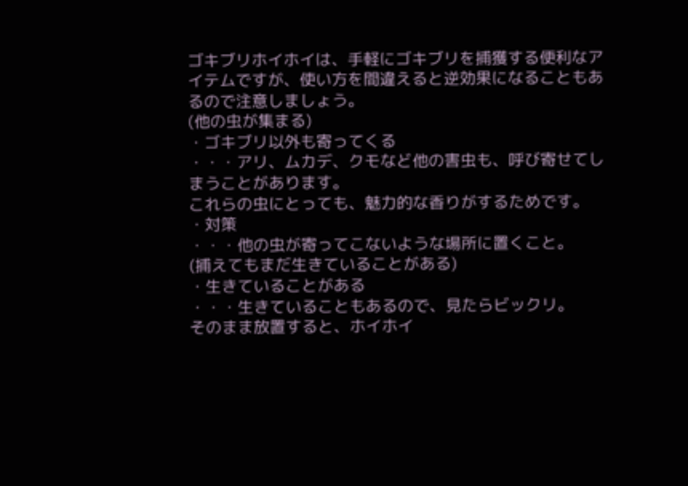ゴキブリホイホイは、手軽にゴキブリを捕獲する便利なアイテムですが、使い方を間違えると逆効果になることもあるので注意しましょう。
(他の虫が集まる)
・ゴキブリ以外も寄ってくる
・・・アリ、ムカデ、クモなど他の害虫も、呼び寄せてしまうことがあります。
これらの虫にとっても、魅力的な香りがするためです。
・対策
・・・他の虫が寄ってこないような場所に置くこと。
(捕えてもまだ生きていることがある)
・生きていることがある
・・・生きていることもあるので、見たらビックリ。
そのまま放置すると、ホイホイ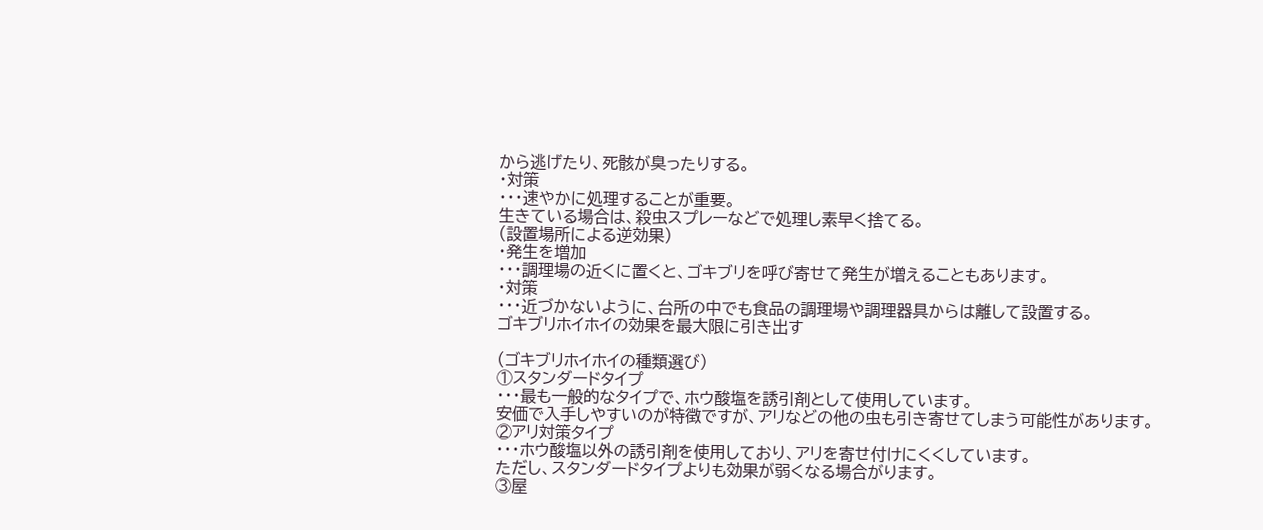から逃げたり、死骸が臭ったりする。
・対策
・・・速やかに処理することが重要。
生きている場合は、殺虫スプレーなどで処理し素早く捨てる。
(設置場所による逆効果)
・発生を増加
・・・調理場の近くに置くと、ゴキブリを呼び寄せて発生が増えることもあります。
・対策
・・・近づかないように、台所の中でも食品の調理場や調理器具からは離して設置する。
ゴキブリホイホイの効果を最大限に引き出す

(ゴキブリホイホイの種類選び)
①スタンダードタイプ
・・・最も一般的なタイプで、ホウ酸塩を誘引剤として使用しています。
安価で入手しやすいのが特徴ですが、アリなどの他の虫も引き寄せてしまう可能性があります。
②アリ対策タイプ
・・・ホウ酸塩以外の誘引剤を使用しており、アリを寄せ付けにくくしています。
ただし、スタンダードタイプよりも効果が弱くなる場合がります。
③屋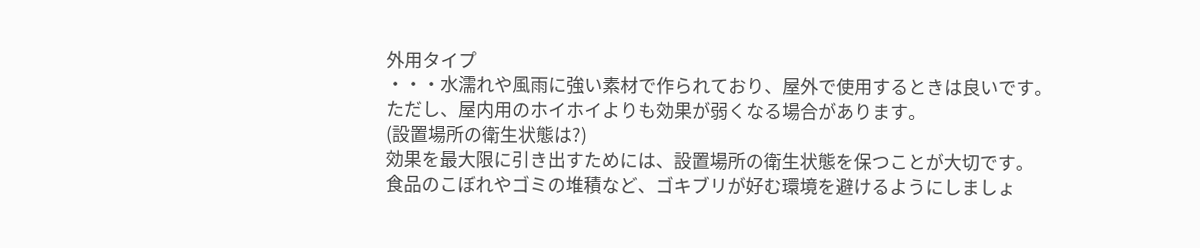外用タイプ
・・・水濡れや風雨に強い素材で作られており、屋外で使用するときは良いです。
ただし、屋内用のホイホイよりも効果が弱くなる場合があります。
(設置場所の衛生状態は?)
効果を最大限に引き出すためには、設置場所の衛生状態を保つことが大切です。
食品のこぼれやゴミの堆積など、ゴキブリが好む環境を避けるようにしましょ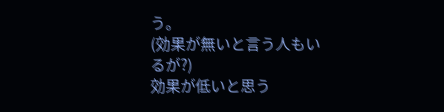う。
(効果が無いと言う人もいるが?)
効果が低いと思う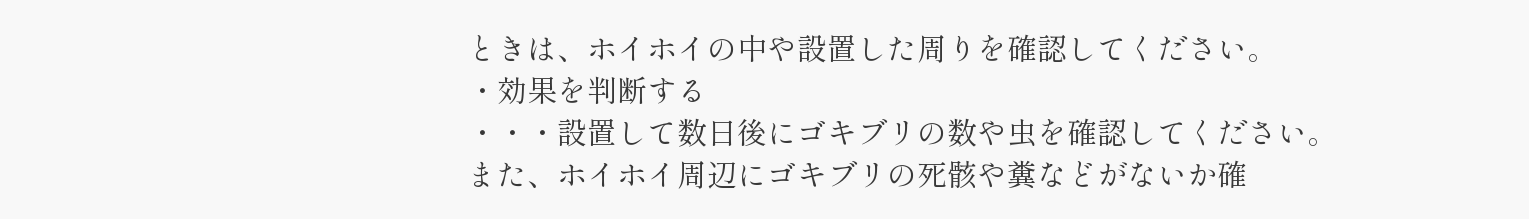ときは、ホイホイの中や設置した周りを確認してください。
・効果を判断する
・・・設置して数日後にゴキブリの数や虫を確認してください。
また、ホイホイ周辺にゴキブリの死骸や糞などがないか確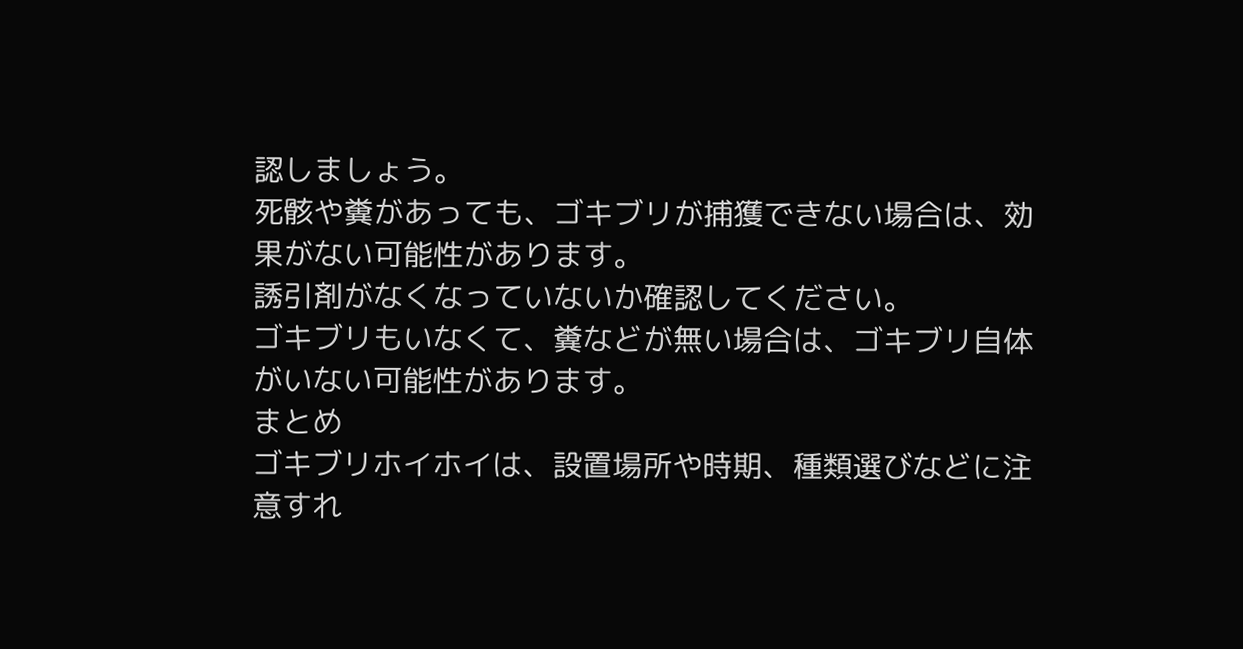認しましょう。
死骸や糞があっても、ゴキブリが捕獲できない場合は、効果がない可能性があります。
誘引剤がなくなっていないか確認してください。
ゴキブリもいなくて、糞などが無い場合は、ゴキブリ自体がいない可能性があります。
まとめ
ゴキブリホイホイは、設置場所や時期、種類選びなどに注意すれ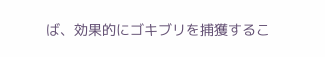ば、効果的にゴキブリを捕獲するこ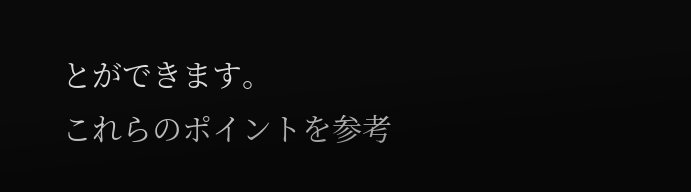とができます。
これらのポイントを参考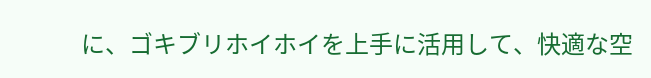に、ゴキブリホイホイを上手に活用して、快適な空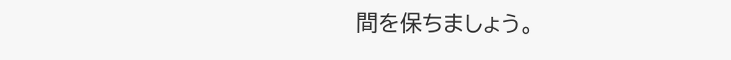間を保ちましょう。